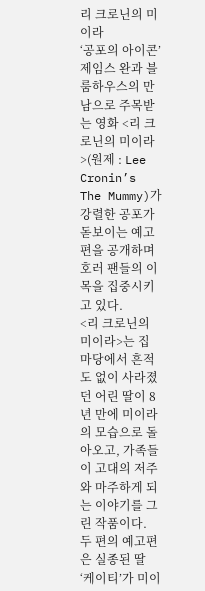리 크로닌의 미이라
‘공포의 아이콘’ 제임스 완과 블룸하우스의 만남으로 주목받는 영화 <리 크로닌의 미이라>(원제 : Lee Cronin’s The Mummy)가 강렬한 공포가 돋보이는 예고편을 공개하며 호러 팬들의 이목을 집중시키고 있다.
<리 크로닌의 미이라>는 집 마당에서 흔적도 없이 사라졌던 어린 딸이 8년 만에 미이라의 모습으로 돌아오고, 가족들이 고대의 저주와 마주하게 되는 이야기를 그린 작품이다.
두 편의 예고편은 실종된 딸 ‘케이티’가 미이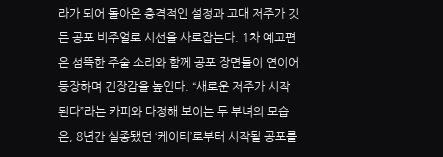라가 되어 돌아온 충격적인 설정과 고대 저주가 깃든 공포 비주얼로 시선을 사로잡는다. 1차 예고편은 섬뜩한 주술 소리와 함께 공포 장면들이 연이어 등장하며 긴장감을 높인다. “새로운 저주가 시작된다”라는 카피와 다정해 보이는 두 부녀의 모습은, 8년간 실종됐던 ‘케이티’로부터 시작될 공포를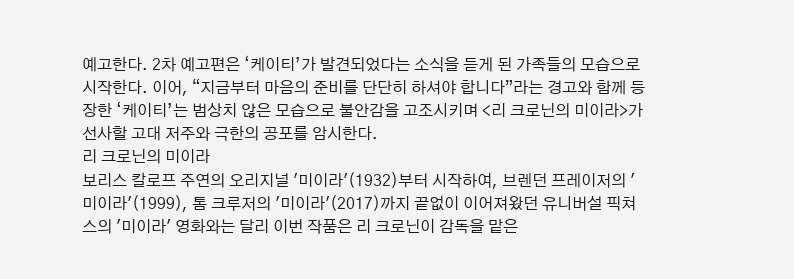예고한다. 2차 예고편은 ‘케이티’가 발견되었다는 소식을 듣게 된 가족들의 모습으로 시작한다. 이어, “지금부터 마음의 준비를 단단히 하셔야 합니다”라는 경고와 함께 등장한 ‘케이티’는 범상치 않은 모습으로 불안감을 고조시키며 <리 크로닌의 미이라>가 선사할 고대 저주와 극한의 공포를 암시한다.
리 크로닌의 미이라
보리스 칼로프 주연의 오리지널 '미이라'(1932)부터 시작하여, 브렌던 프레이저의 '미이라'(1999), 톰 크루저의 '미이라'(2017)까지 끝없이 이어져왔던 유니버설 픽쳐스의 '미이라' 영화와는 달리 이번 작품은 리 크로닌이 감독을 맡은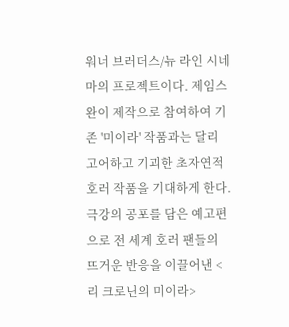워너 브러더스/뉴 라인 시네마의 프로젝트이다. 제임스 완이 제작으로 참여하여 기존 '미이라' 작품과는 달리 고어하고 기괴한 초자연적 호러 작품을 기대하게 한다. 극강의 공포를 담은 예고편으로 전 세계 호러 팬들의 뜨거운 반응을 이끌어낸 <리 크로닌의 미이라>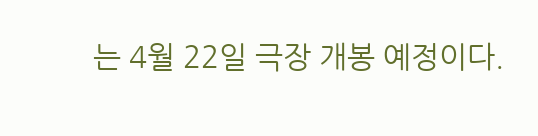는 4월 22일 극장 개봉 예정이다.